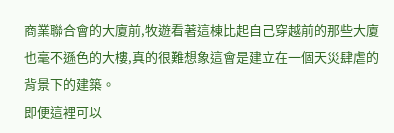商業聯合會的大廈前,牧遊看著這棟比起自己穿越前的那些大廈也毫不遜色的大樓,真的很難想象這會是建立在一個天災肆虐的背景下的建築。
即便這裡可以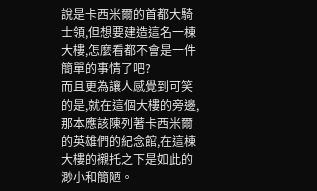說是卡西米爾的首都大騎士領,但想要建造這名一棟大樓,怎麼看都不會是一件簡單的事情了吧?
而且更為讓人感覺到可笑的是,就在這個大樓的旁邊,那本應該陳列著卡西米爾的英雄們的紀念館,在這棟大樓的襯托之下是如此的渺小和簡陋。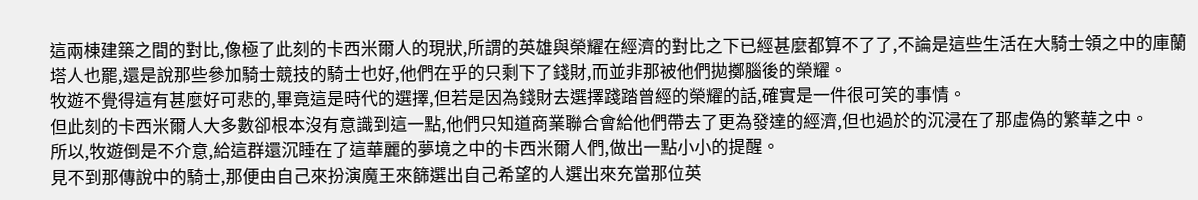這兩棟建築之間的對比,像極了此刻的卡西米爾人的現狀,所謂的英雄與榮耀在經濟的對比之下已經甚麼都算不了了,不論是這些生活在大騎士領之中的庫蘭塔人也罷,還是說那些參加騎士競技的騎士也好,他們在乎的只剩下了錢財,而並非那被他們拋擲腦後的榮耀。
牧遊不覺得這有甚麼好可悲的,畢竟這是時代的選擇,但若是因為錢財去選擇踐踏曾經的榮耀的話,確實是一件很可笑的事情。
但此刻的卡西米爾人大多數卻根本沒有意識到這一點,他們只知道商業聯合會給他們帶去了更為發達的經濟,但也過於的沉浸在了那虛偽的繁華之中。
所以,牧遊倒是不介意,給這群還沉睡在了這華麗的夢境之中的卡西米爾人們,做出一點小小的提醒。
見不到那傳說中的騎士,那便由自己來扮演魔王來篩選出自己希望的人選出來充當那位英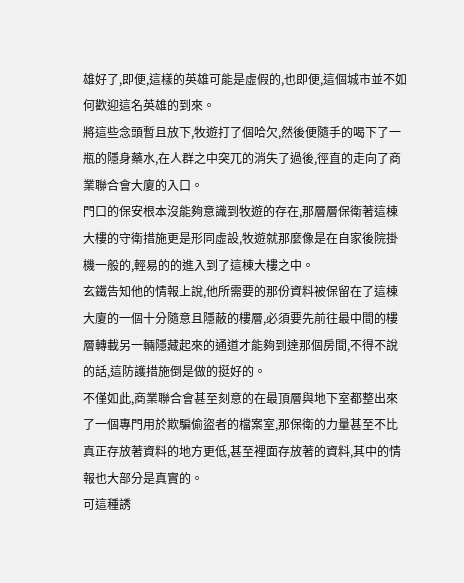雄好了,即便,這樣的英雄可能是虛假的,也即便,這個城市並不如何歡迎這名英雄的到來。
將這些念頭暫且放下,牧遊打了個哈欠,然後便隨手的喝下了一瓶的隱身藥水,在人群之中突兀的消失了過後,徑直的走向了商業聯合會大廈的入口。
門口的保安根本沒能夠意識到牧遊的存在,那層層保衛著這棟大樓的守衛措施更是形同虛設,牧遊就那麼像是在自家後院掛機一般的,輕易的的進入到了這棟大樓之中。
玄鐵告知他的情報上說,他所需要的那份資料被保留在了這棟大廈的一個十分隨意且隱蔽的樓層,必須要先前往最中間的樓層轉載另一輛隱藏起來的通道才能夠到達那個房間,不得不說的話,這防護措施倒是做的挺好的。
不僅如此,商業聯合會甚至刻意的在最頂層與地下室都整出來了一個專門用於欺騙偷盜者的檔案室,那保衛的力量甚至不比真正存放著資料的地方更低,甚至裡面存放著的資料,其中的情報也大部分是真實的。
可這種誘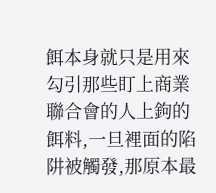餌本身就只是用來勾引那些盯上商業聯合會的人上鉤的餌料,一旦裡面的陷阱被觸發,那原本最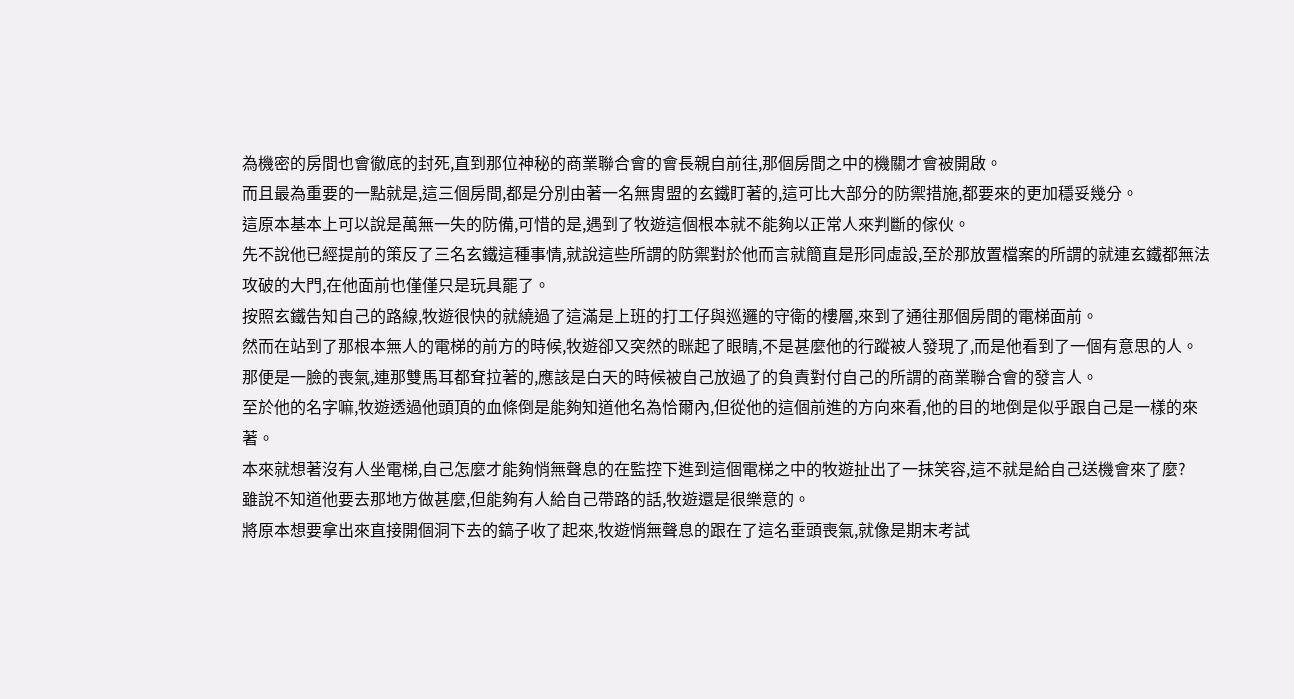為機密的房間也會徹底的封死,直到那位神秘的商業聯合會的會長親自前往,那個房間之中的機關才會被開啟。
而且最為重要的一點就是,這三個房間,都是分別由著一名無胄盟的玄鐵盯著的,這可比大部分的防禦措施,都要來的更加穩妥幾分。
這原本基本上可以說是萬無一失的防備,可惜的是,遇到了牧遊這個根本就不能夠以正常人來判斷的傢伙。
先不說他已經提前的策反了三名玄鐵這種事情,就說這些所謂的防禦對於他而言就簡直是形同虛設,至於那放置檔案的所謂的就連玄鐵都無法攻破的大門,在他面前也僅僅只是玩具罷了。
按照玄鐵告知自己的路線,牧遊很快的就繞過了這滿是上班的打工仔與巡邏的守衛的樓層,來到了通往那個房間的電梯面前。
然而在站到了那根本無人的電梯的前方的時候,牧遊卻又突然的眯起了眼睛,不是甚麼他的行蹤被人發現了,而是他看到了一個有意思的人。
那便是一臉的喪氣,連那雙馬耳都耷拉著的,應該是白天的時候被自己放過了的負責對付自己的所謂的商業聯合會的發言人。
至於他的名字嘛,牧遊透過他頭頂的血條倒是能夠知道他名為恰爾內,但從他的這個前進的方向來看,他的目的地倒是似乎跟自己是一樣的來著。
本來就想著沒有人坐電梯,自己怎麼才能夠悄無聲息的在監控下進到這個電梯之中的牧遊扯出了一抹笑容,這不就是給自己送機會來了麼?
雖說不知道他要去那地方做甚麼,但能夠有人給自己帶路的話,牧遊還是很樂意的。
將原本想要拿出來直接開個洞下去的鎬子收了起來,牧遊悄無聲息的跟在了這名垂頭喪氣,就像是期末考試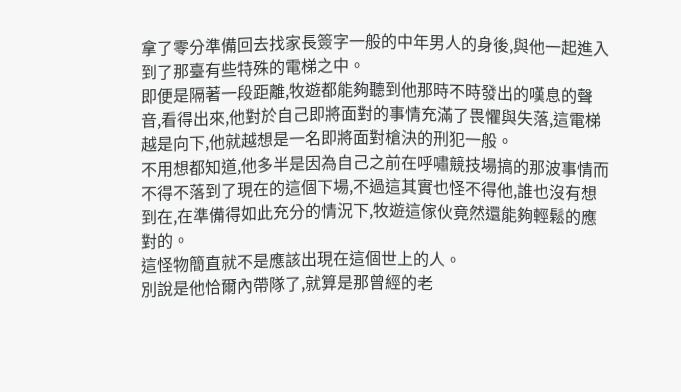拿了零分準備回去找家長簽字一般的中年男人的身後,與他一起進入到了那臺有些特殊的電梯之中。
即便是隔著一段距離,牧遊都能夠聽到他那時不時發出的嘆息的聲音,看得出來,他對於自己即將面對的事情充滿了畏懼與失落,這電梯越是向下,他就越想是一名即將面對槍決的刑犯一般。
不用想都知道,他多半是因為自己之前在呼嘯競技場搞的那波事情而不得不落到了現在的這個下場,不過這其實也怪不得他,誰也沒有想到在,在準備得如此充分的情況下,牧遊這傢伙竟然還能夠輕鬆的應對的。
這怪物簡直就不是應該出現在這個世上的人。
別說是他恰爾內帶隊了,就算是那曾經的老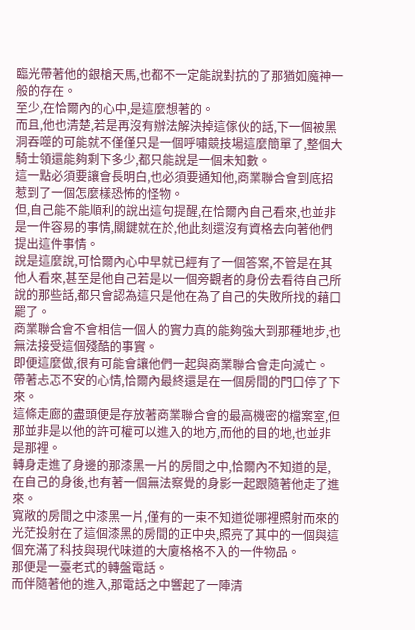臨光帶著他的銀槍天馬,也都不一定能說對抗的了那猶如魔神一般的存在。
至少,在恰爾內的心中,是這麼想著的。
而且,他也清楚,若是再沒有辦法解決掉這傢伙的話,下一個被黑洞吞噬的可能就不僅僅只是一個呼嘯競技場這麼簡單了,整個大騎士領還能夠剩下多少,都只能說是一個未知數。
這一點必須要讓會長明白,也必須要通知他,商業聯合會到底招惹到了一個怎麼樣恐怖的怪物。
但,自己能不能順利的說出這句提醒,在恰爾內自己看來,也並非是一件容易的事情,關鍵就在於,他此刻還沒有資格去向著他們提出這件事情。
說是這麼說,可恰爾內心中早就已經有了一個答案,不管是在其他人看來,甚至是他自己若是以一個旁觀者的身份去看待自己所說的那些話,都只會認為這只是他在為了自己的失敗所找的藉口罷了。
商業聯合會不會相信一個人的實力真的能夠強大到那種地步,也無法接受這個殘酷的事實。
即便這麼做,很有可能會讓他們一起與商業聯合會走向滅亡。
帶著忐忑不安的心情,恰爾內最終還是在一個房間的門口停了下來。
這條走廊的盡頭便是存放著商業聯合會的最高機密的檔案室,但那並非是以他的許可權可以進入的地方,而他的目的地,也並非是那裡。
轉身走進了身邊的那漆黑一片的房間之中,恰爾內不知道的是,在自己的身後,也有著一個無法察覺的身影一起跟隨著他走了進來。
寬敞的房間之中漆黑一片,僅有的一束不知道從哪裡照射而來的光茫投射在了這個漆黑的房間的正中央,照亮了其中的一個與這個充滿了科技與現代味道的大廈格格不入的一件物品。
那便是一臺老式的轉盤電話。
而伴隨著他的進入,那電話之中響起了一陣清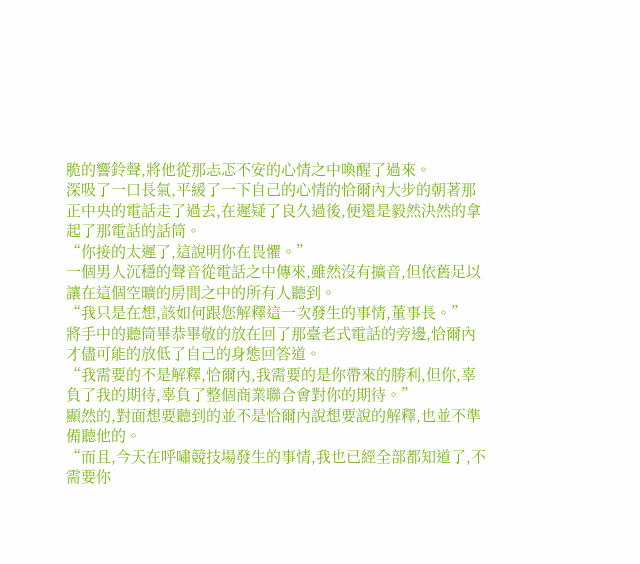脆的響鈴聲,將他從那忐忑不安的心情之中喚醒了過來。
深吸了一口長氣,平緩了一下自己的心情的恰爾內大步的朝著那正中央的電話走了過去,在遲疑了良久過後,便還是毅然決然的拿起了那電話的話筒。
“你接的太遲了,這說明你在畏懼。”
一個男人沉穩的聲音從電話之中傳來,雖然沒有擴音,但依舊足以讓在這個空曠的房間之中的所有人聽到。
“我只是在想,該如何跟您解釋這一次發生的事情,董事長。”
將手中的聽筒畢恭畢敬的放在回了那臺老式電話的旁邊,恰爾內才儘可能的放低了自己的身態回答道。
“我需要的不是解釋,恰爾內,我需要的是你帶來的勝利,但你,辜負了我的期待,辜負了整個商業聯合會對你的期待。”
顯然的,對面想要聽到的並不是恰爾內說想要說的解釋,也並不準備聽他的。
“而且,今天在呼嘯競技場發生的事情,我也已經全部都知道了,不需要你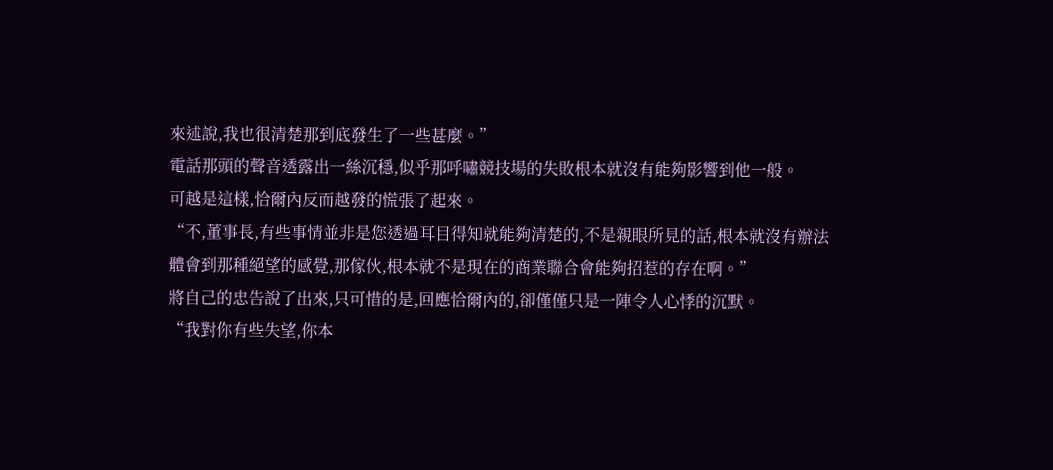來述說,我也很清楚那到底發生了一些甚麼。”
電話那頭的聲音透露出一絲沉穩,似乎那呼嘯競技場的失敗根本就沒有能夠影響到他一般。
可越是這樣,恰爾內反而越發的慌張了起來。
“不,董事長,有些事情並非是您透過耳目得知就能夠清楚的,不是親眼所見的話,根本就沒有辦法體會到那種絕望的感覺,那傢伙,根本就不是現在的商業聯合會能夠招惹的存在啊。”
將自己的忠告說了出來,只可惜的是,回應恰爾內的,卻僅僅只是一陣令人心悸的沉默。
“我對你有些失望,你本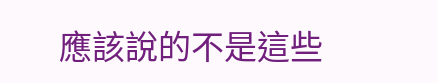應該說的不是這些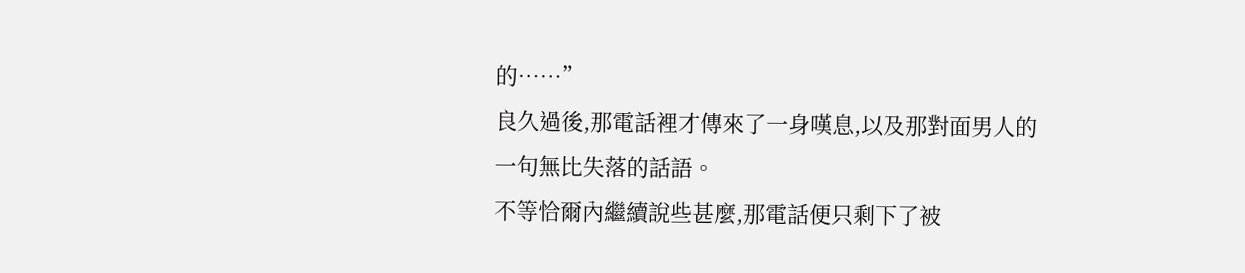的……”
良久過後,那電話裡才傳來了一身嘆息,以及那對面男人的一句無比失落的話語。
不等恰爾內繼續說些甚麼,那電話便只剩下了被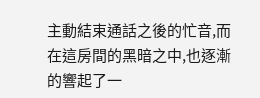主動結束通話之後的忙音,而在這房間的黑暗之中,也逐漸的響起了一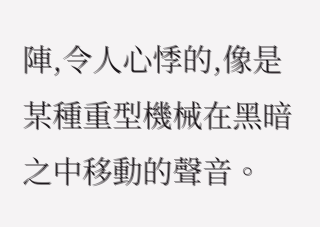陣,令人心悸的,像是某種重型機械在黑暗之中移動的聲音。